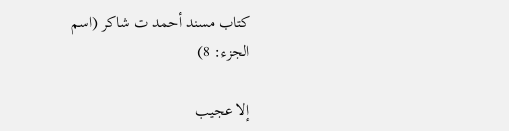كتاب مسند أحمد ت شاكر (اسم الجزء: 8)

إلا عجيب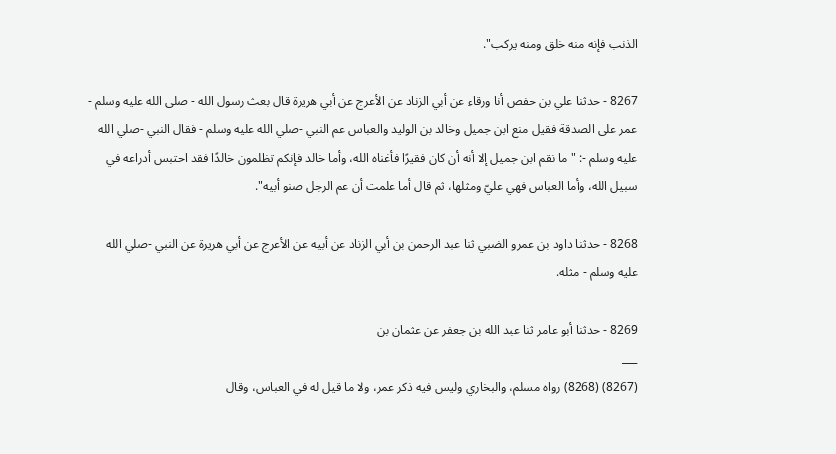الذنب فإنه منه خلق ومنه يركب".

8267 - حدثنا علي بن حفص أنا ورقاء عن أبي الزناد عن الأعرج عن أبي هريرة قال بعث رسول الله - صلى الله عليه وسلم - عمر على الصدقة فقيل منع ابن جميل وخالد بن الوليد والعباس عم النبي -صلي الله عليه وسلم - فقال النبي -صلي الله عليه وسلم -: "ما نقم ابن جميل إلا أنه أن كان فقيرًا فأغناه الله، وأما خالد فإنكم تظلمون خالدًا فقد احتبس أدراعه في سبيل الله، وأما العباس فهي عليّ ومثلها، ثم قال أما علمت أن عم الرجل صنو أبيه".

8268 - حدثنا داود بن عمرو الضبي ثنا عبد الرحمن بن أبي الزناد عن أبيه عن الأعرج عن أبي هريرة عن النبي -صلي الله عليه وسلم - مثله.

8269 - حدثنا أبو عامر ثنا عبد الله بن جعفر عن عثمان بن
___
(8267) (8268) رواه مسلم، والبخاري وليس فيه ذكر عمر، ولا ما قيل له في العباس، وقال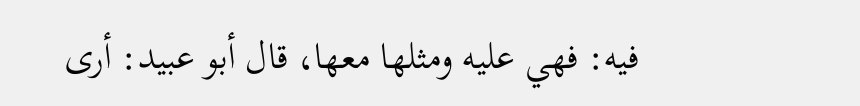فيه: فهي عليه ومثلها معها، قال أبو عبيد: أرى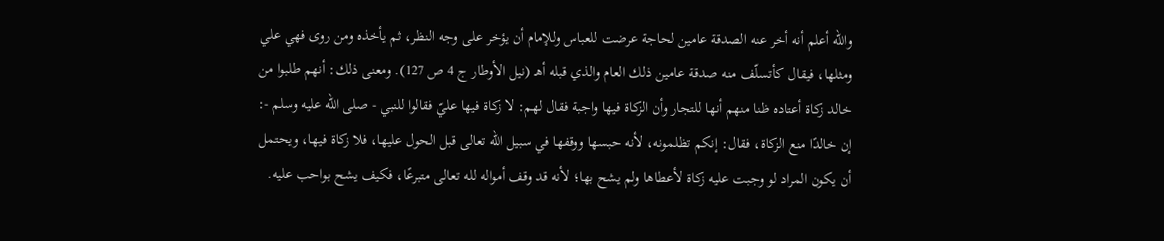والله أعلم أنه أخر عنه الصدقة عامين لحاجة عرضت للعباس وللإمام أن يؤخر على وجه النظر، ثم يأخذه ومن روى فهي علي ومثلها، فيقال كأتسلّف منه صدقة عامين ذلك العام والذي قبله أهـ (نيل الأوطار ج 4 ص 127). ومعنى ذلك: أنهم طلبوا من خالد زكاة أعتاده ظنا منهم أنها للتجار وأن الزكاة فيها واجبة فقال لهم: لا زكاة فيها عليّ فقالوا للنبي - صلى الله عليه وسلم -: إن خالدًا منع الزكاة، فقال: إنكم تظلمونه، لأنه حبسها ووقفها في سبيل الله تعالى قبل الحول عليها، فلا زكاة فيها، ويحتمل أن يكون المراد لو وجبت عليه زكاة لأعطاها ولم يشح بها؛ لأنه قد وقف أمواله لله تعالى متبرعًا، فكيف يشح بواحب عليه.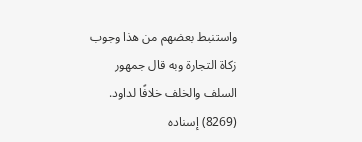واستنبط بعضهم من هذا وجوب زكاة التجارة وبه قال جمهور السلف والخلف خلافًا لداود.
(8269) إسناده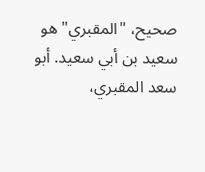صحيح، "المقبري" هو سعيد بن أبي سعيد. أبو سعد المقبري،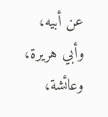عن أبيه، وأبي هريرة، وعائشة،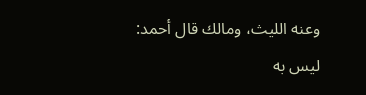وعنه الليث، ومالك قال أحمد: ليس به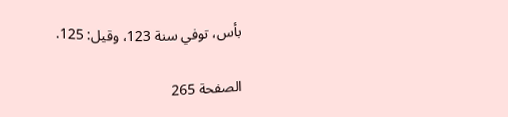بأس، توفي سنة 123، وقيل: 125.

الصفحة 265